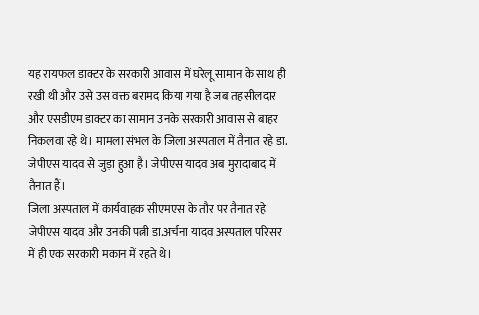यह रायफल डाक्टर के सरकारी आवास में घरेलू सामान के साथ ही रखी थी और उसे उस वक्त बरामद किया गया है जब तहसीलदार और एसडीएम डाक्टर का सामान उनके सरकारी आवास से बाहर निकलवा रहे थे। मामला संभल के जिला अस्पताल में तैनात रहे डा. जेपीएस यादव से जुड़ा हुआ है। जेपीएस यादव अब मुरादाबाद में तैनात हैं।
जिला अस्पताल में कार्यवाहक सीएमएस के तौर पर तैनात रहे जेपीएस यादव और उनकी पत्नी डा.अर्चना यादव अस्पताल परिसर में ही एक सरकारी मकान में रहते थे।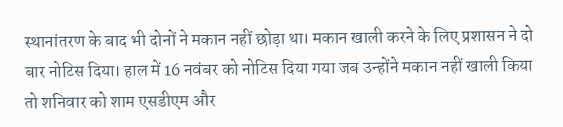स्थानांतरण के बाद भी दोनों ने मकान नहीं छोड़ा था। मकान खाली करने के लिए प्रशासन ने दो बार नोटिस दिया। हाल में 16 नवंबर को नोटिस दिया गया जब उन्होंने मकान नहीं खाली किया तो शनिवार को शाम एसडीएम और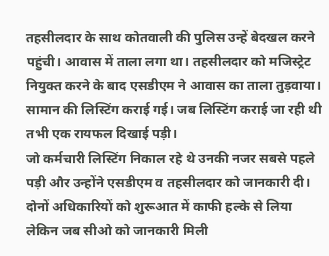तहसीलदार के साथ कोतवाली की पुलिस उन्हें बेदखल करने पहुंची। आवास में ताला लगा था। तहसीलदार को मजिस्ट्रेट नियुक्त करने के बाद एसडीएम ने आवास का ताला तुड़वाया। सामान की लिस्टिंग कराई गई। जब लिस्टिंग कराई जा रही थी तभी एक रायफल दिखाई पड़ी।
जो कर्मचारी लिस्टिंग निकाल रहे थे उनकी नजर सबसे पहले पड़ी और उन्होंने एसडीएम व तहसीलदार को जानकारी दी। दोनों अधिकारियों को शुरूआत में काफी हल्के से लिया लेकिन जब सीओ को जानकारी मिली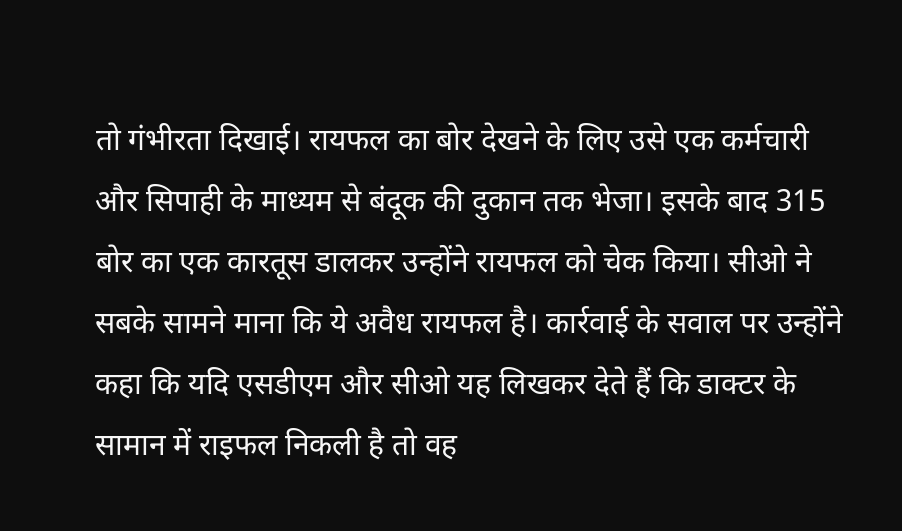तो गंभीरता दिखाई। रायफल का बोर देखने के लिए उसे एक कर्मचारी और सिपाही के माध्यम से बंदूक की दुकान तक भेजा। इसके बाद 315 बोर का एक कारतूस डालकर उन्होंने रायफल को चेक किया। सीओ ने सबके सामने माना कि ये अवैध रायफल है। कार्रवाई के सवाल पर उन्होंने कहा कि यदि एसडीएम और सीओ यह लिखकर देते हैं कि डाक्टर के सामान में राइफल निकली है तो वह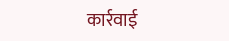कार्रवाई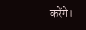करेंगे।